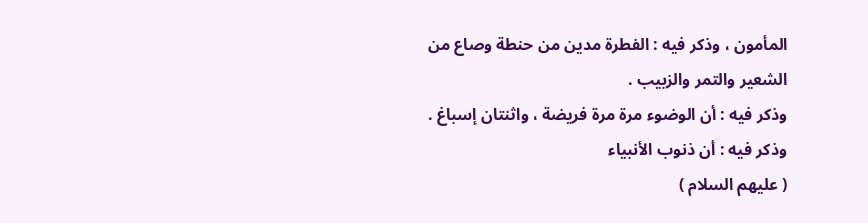المأمون ، وذكر فيه : الفطرة مدين من حنطة وصاع من الشعير والتمر والزبيب .
وذكر فيه : أن الوضوء مرة مرة فريضة ، واثنتان إسباغ . وذكر فيه : أن ذنوب الأنبياء
( عليهم السلام )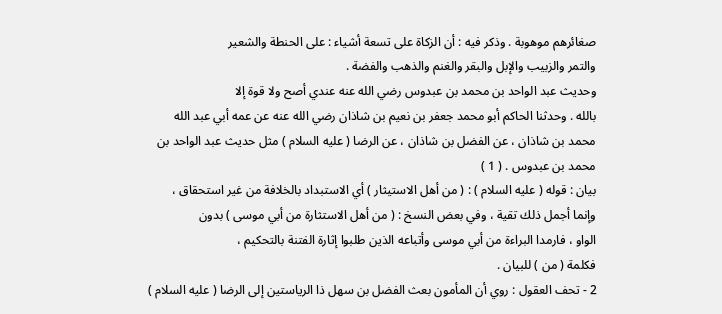صغائرهم موهوبة . وذكر فيه : أن الزكاة على تسعة أشياء : على الحنطة والشعير
والتمر والزبيب والإبل والبقر والغنم والذهب والفضة .
وحديث عبد الواحد بن محمد بن عبدوس رضي الله عنه عندي أصح ولا قوة إلا
بالله . وحدثنا الحاكم أبو محمد جعفر بن نعيم بن شاذان رضي الله عنه عن عمه أبي عبد الله
محمد بن شاذان ، عن الفضل بن شاذان ، عن الرضا ( عليه السلام ) مثل حديث عبد الواحد بن
محمد بن عبدوس . ( 1 )
بيان : قوله ( عليه السلام ) : ( من أهل الاستيثار ) أي الاستبداد بالخلافة من غير استحقاق ،
وإنما أجمل ذلك تقية ، وفي بعض النسخ : ( من أهل الاستثارة من أبي موسى ) بدون
الواو ، فارمدا البراءة من أبي موسى وأتباعه الذين طلبوا إثارة الفتنة بالتحكيم ،
فكلمة ( من ) للبيان .
2 - تحف العقول : روي أن المأمون بعث الفضل بن سهل ذا الرياستين إلى الرضا ( عليه السلام )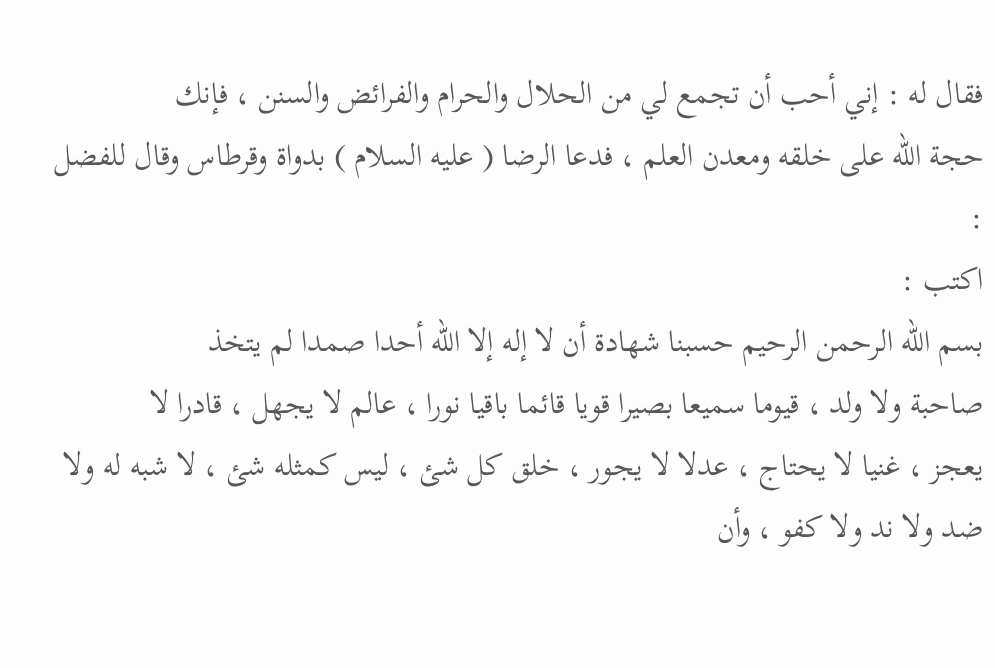فقال له : إني أحب أن تجمع لي من الحلال والحرام والفرائض والسنن ، فإنك
حجة الله على خلقه ومعدن العلم ، فدعا الرضا ( عليه السلام ) بدواة وقرطاس وقال للفضل :
اكتب :
بسم الله الرحمن الرحيم حسبنا شهادة أن لا إله إلا الله أحدا صمدا لم يتخذ
صاحبة ولا ولد ، قيوما سميعا بصيرا قويا قائما باقيا نورا ، عالم لا يجهل ، قادرا لا
يعجز ، غنيا لا يحتاج ، عدلا لا يجور ، خلق كل شئ ، ليس كمثله شئ ، لا شبه له ولا
ضد ولا ند ولا كفو ، وأن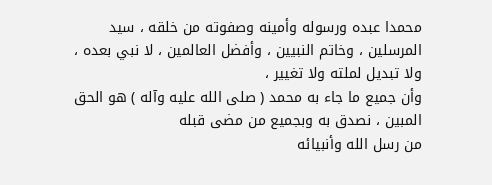محمدا عبده ورسوله وأمينه وصفوته من خلقه ، سيد
المرسلين ، وخاتم النبيين ، وأفضل العالمين ، لا نبي بعده ، ولا تبديل لملته ولا تغيير ،
وأن جميع ما جاء به محمد ( صلى الله عليه وآله ) هو الحق المبين ، نصدق به وبجميع من مضى قبله
من رسل الله وأنبيائه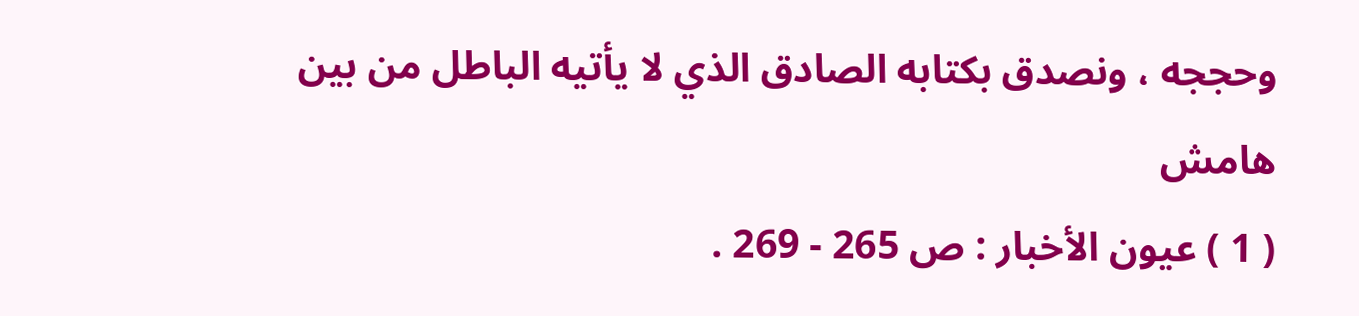وحججه ، ونصدق بكتابه الصادق الذي لا يأتيه الباطل من بين
هامش
( 1 ) عيون الأخبار : ص 265 - 269 .